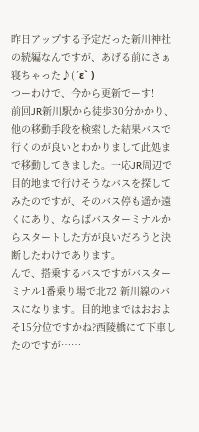昨日アップする予定だった新川神社の続編なんですが、あげる前にさぁ
寝ちゃった♪(´ε` )
つーわけで、今から更新でーす!
前回JR新川駅から徒歩30分かかり、他の移動手段を検索した結果バスで行くのが良いとわかりまして此処まで移動してきました。一応JR周辺で目的地まで行けそうなバスを探してみたのですが、そのバス停も遥か遠くにあり、ならばバスターミナルからスタートした方が良いだろうと決断したわけであります。
んで、搭乗するバスですがバスターミナル1番乗り場で北72 新川線のバスになります。目的地まではおおよそ15分位ですかね?西陵橋にて下車したのですが……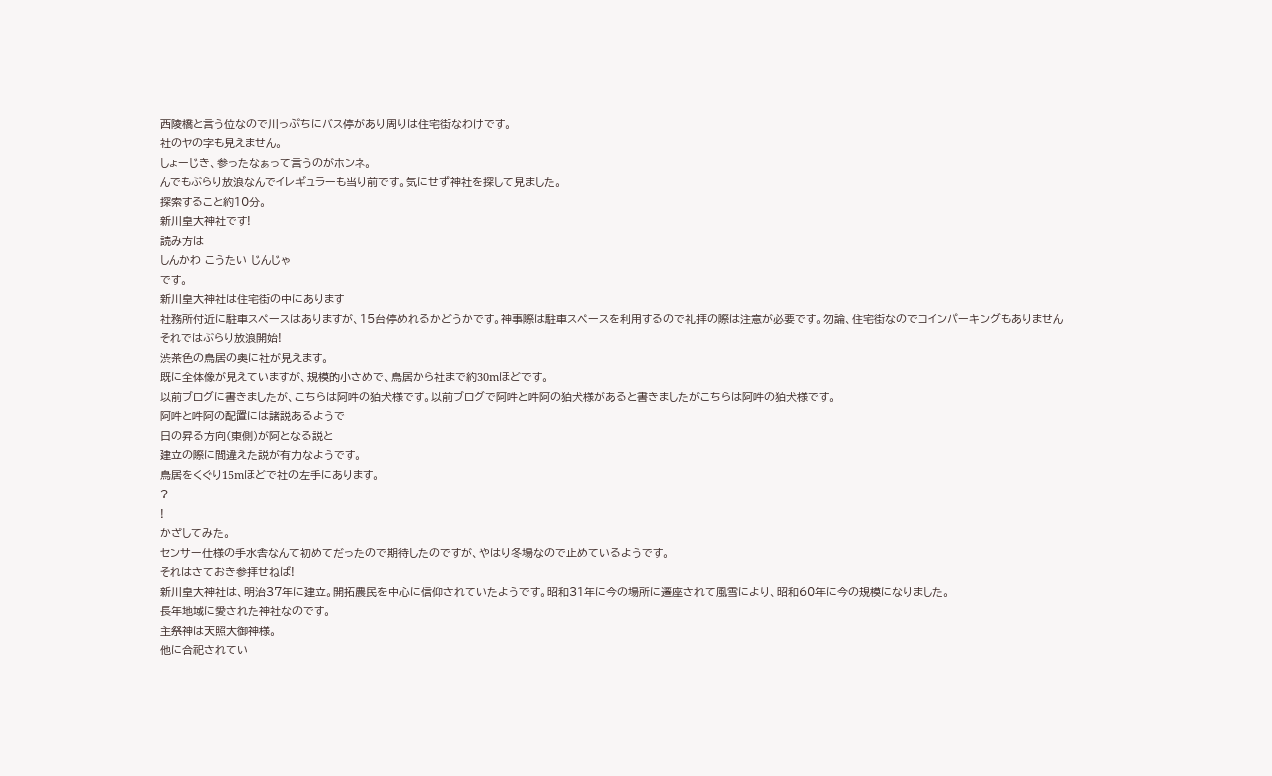西陵橋と言う位なので川っぷちにバス停があり周りは住宅街なわけです。
社のヤの字も見えません。
しょーじき、参ったなぁって言うのがホンネ。
んでもぶらり放浪なんでイレギュラーも当り前です。気にせず神社を探して見ました。
探索すること約10分。
新川皇大神社です!
読み方は
しんかわ こうたい じんじゃ
です。
新川皇大神社は住宅街の中にあります
社務所付近に駐車スペースはありますが、15台停めれるかどうかです。神事際は駐車スペースを利用するので礼拝の際は注意が必要です。勿論、住宅街なのでコインパーキングもありません
それではぶらり放浪開始!
渋茶色の鳥居の奥に社が見えます。
既に全体像が見えていますが、規模的小さめで、鳥居から社まで約30mほどです。
以前ブログに書きましたが、こちらは阿吽の狛犬様です。以前ブログで阿吽と吽阿の狛犬様があると書きましたがこちらは阿吽の狛犬様です。
阿吽と吽阿の配置には諸説あるようで
日の昇る方向(東側)が阿となる説と
建立の際に間違えた説が有力なようです。
鳥居をくぐり15mほどで社の左手にあります。
?
!
かざしてみた。
センサー仕様の手水舎なんて初めてだったので期待したのですが、やはり冬場なので止めているようです。
それはさておき参拝せねば!
新川皇大神社は、明治37年に建立。開拓農民を中心に信仰されていたようです。昭和31年に今の場所に遷座されて風雪により、昭和60年に今の規模になりました。
長年地域に愛された神社なのです。
主祭神は天照大御神様。
他に合祀されてい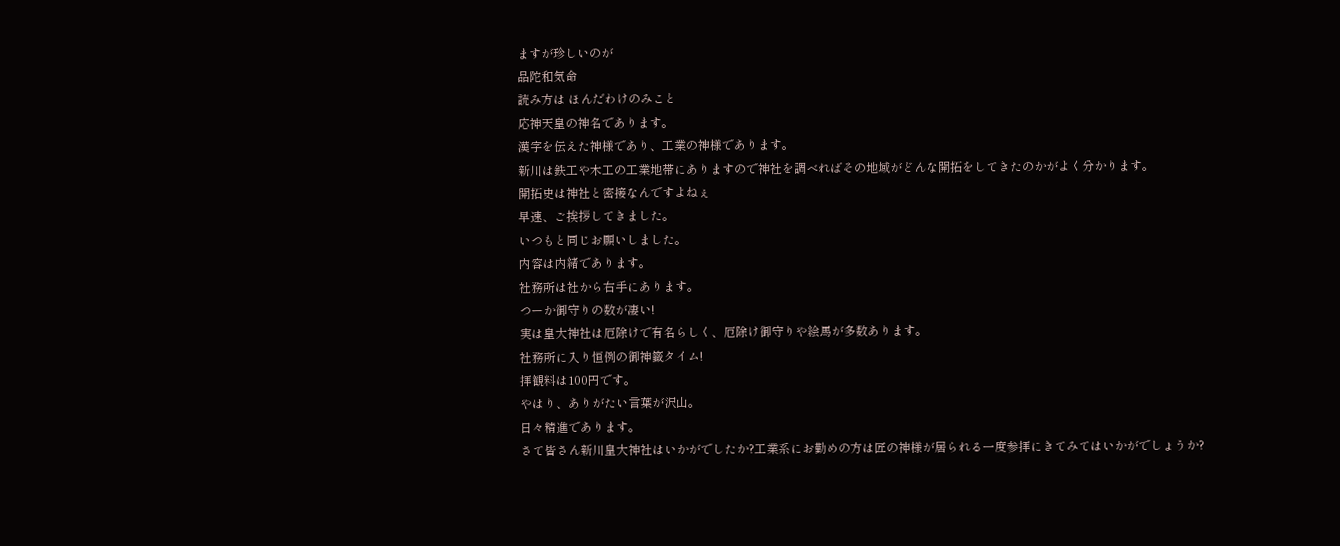ますが珍しいのが
品陀和気命
読み方は ほんだわけのみこと
応神天皇の神名であります。
漢字を伝えた神様であり、工業の神様であります。
新川は鉄工や木工の工業地帯にありますので神社を調べればその地域がどんな開拓をしてきたのかがよく分かります。
開拓史は神社と密接なんですよねぇ
早速、ご挨拶してきました。
いつもと同じお願いしました。
内容は内緒であります。
社務所は社から右手にあります。
つーか御守りの数が凄い!
実は皇大神社は厄除けで有名らしく、厄除け御守りや絵馬が多数あります。
社務所に入り恒例の御神籤タイム!
拝観料は100円です。
やはり、ありがたい言葉が沢山。
日々精進であります。
さて皆さん新川皇大神社はいかがでしたか?工業系にお勤めの方は匠の神様が居られる一度参拝にきてみてはいかがでしょうか?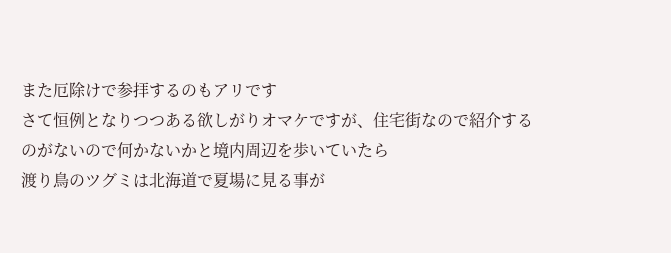また厄除けで参拝するのもアリです
さて恒例となりつつある欲しがりオマケですが、住宅街なので紹介するのがないので何かないかと境内周辺を歩いていたら
渡り鳥のツグミは北海道で夏場に見る事が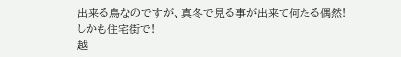出来る鳥なのですが、真冬で見る事が出来て何たる偶然!
しかも住宅街で!
越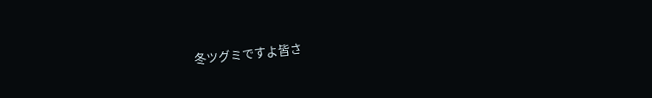冬ツグミですよ皆さ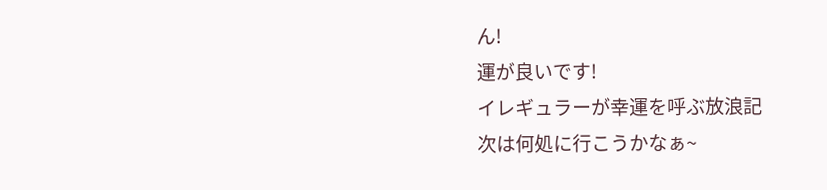ん!
運が良いです!
イレギュラーが幸運を呼ぶ放浪記
次は何処に行こうかなぁ~